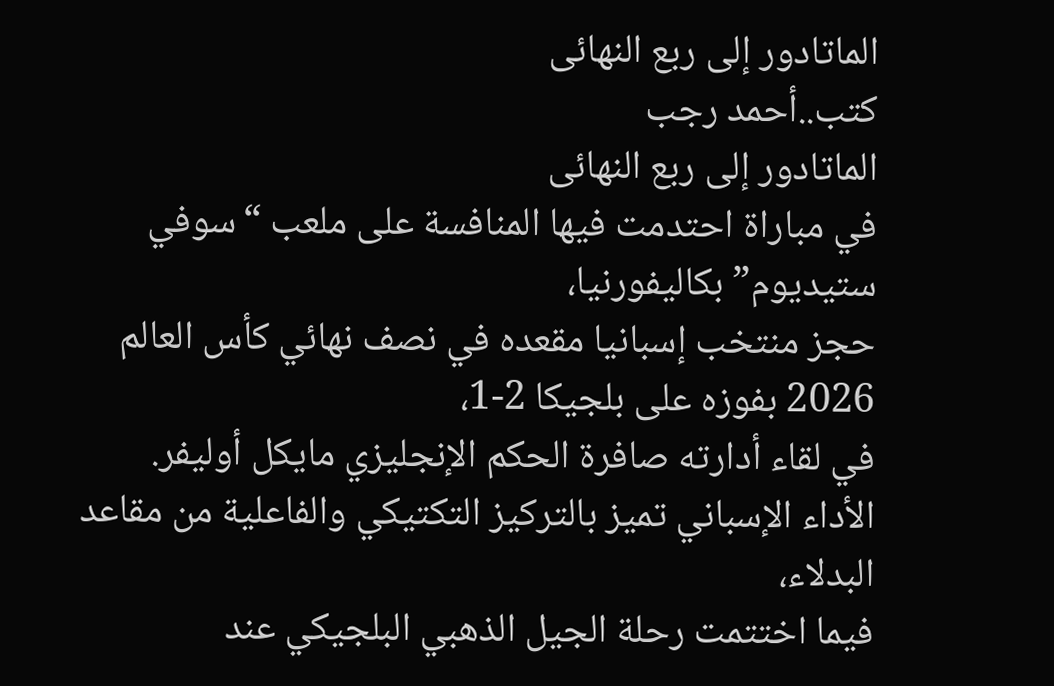الماتادور إلى ربع النهائى
كتب..أحمد رجب
الماتادور إلى ربع النهائى
في مباراة احتدمت فيها المنافسة على ملعب “سوفي ستيديوم” بكاليفورنيا،
حجز منتخب إسبانيا مقعده في نصف نهائي كأس العالم 2026 بفوزه على بلجيكا 2-1،
في لقاء أدارته صافرة الحكم الإنجليزي مايكل أوليفر.
الأداء الإسباني تميز بالتركيز التكتيكي والفاعلية من مقاعد البدلاء،
فيما اختتمت رحلة الجيل الذهبي البلجيكي عند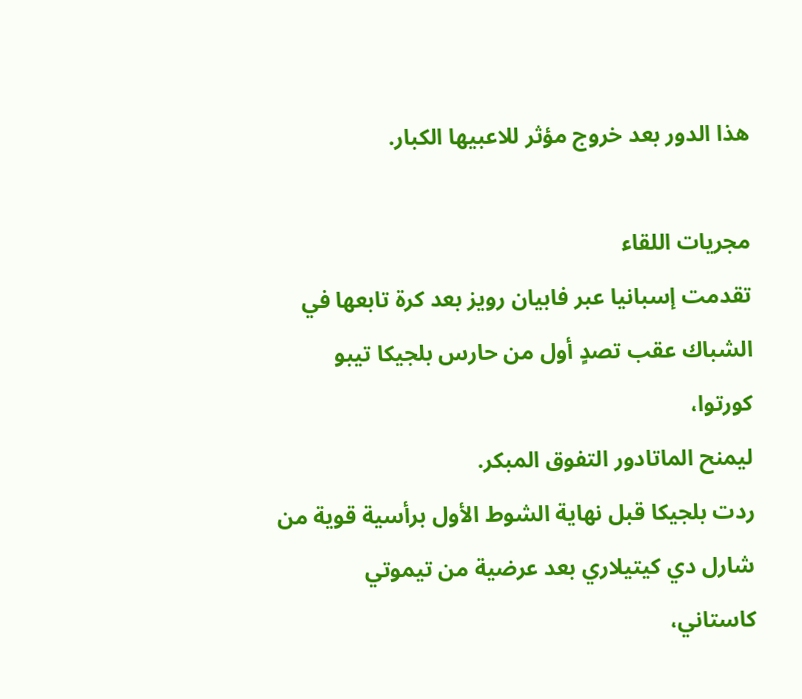هذا الدور بعد خروج مؤثر للاعبيها الكبار.

مجريات اللقاء
تقدمت إسبانيا عبر فابيان رويز بعد كرة تابعها في الشباك عقب تصدٍ أول من حارس بلجيكا تيبو كورتوا،
ليمنح الماتادور التفوق المبكر.
ردت بلجيكا قبل نهاية الشوط الأول برأسية قوية من شارل دي كيتيلاري بعد عرضية من تيموتي كاستاني،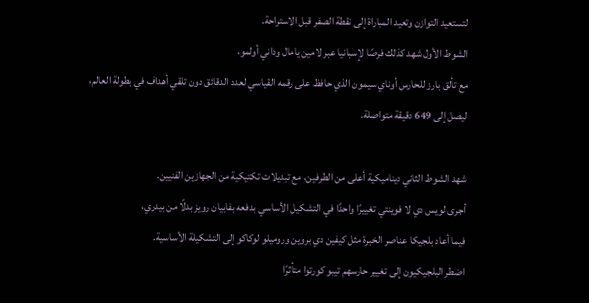لتستعيد التوازن وتعيد المباراة إلى نقطة الصفر قبل الاستراحة.
الشوط الأول شهد كذلك فرصًا لإسبانيا عبر لامين يامال وداني أولمو،
مع تألق بارز للحارس أوناي سيمون الذي حافظ على رقمه القياسي لعدد الدقائق دون تلقي أهداف في بطولة العالم،
ليصل إلى 649 دقيقة متواصلة.

شهد الشوط الثاني ديناميكية أعلى من الطرفين، مع تبديلات تكتيكية من الجهازين الفنيين.
أجرى لويس دي لا فوينتي تغييرًا واحدًا في التشكيل الأساسي بدفعه بفابيان رويز بدلًا من بيدري،
فيما أعاد بلجيكا عناصر الخبرة مثل كيفين دي بروين وروميلو لوكاكو إلى التشكيلة الأساسية.
اضطر البلجيكيون إلى تغيير حارسهم تيبو كورتوا متأثرًا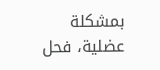بمشكلة عضلية، فحل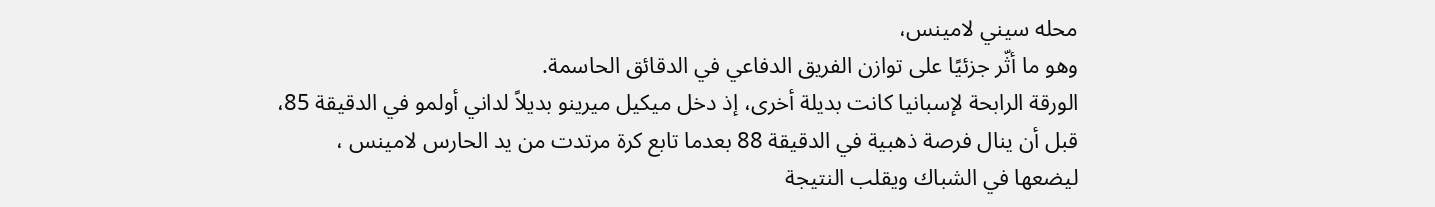محله سيني لامينس،
وهو ما أثّر جزئيًا على توازن الفريق الدفاعي في الدقائق الحاسمة.
الورقة الرابحة لإسبانيا كانت بديلة أخرى، إذ دخل ميكيل ميرينو بديلاً لداني أولمو في الدقيقة 85،
قبل أن ينال فرصة ذهبية في الدقيقة 88 بعدما تابع كرة مرتدت من يد الحارس لامينس ،
ليضعها في الشباك ويقلب النتيجة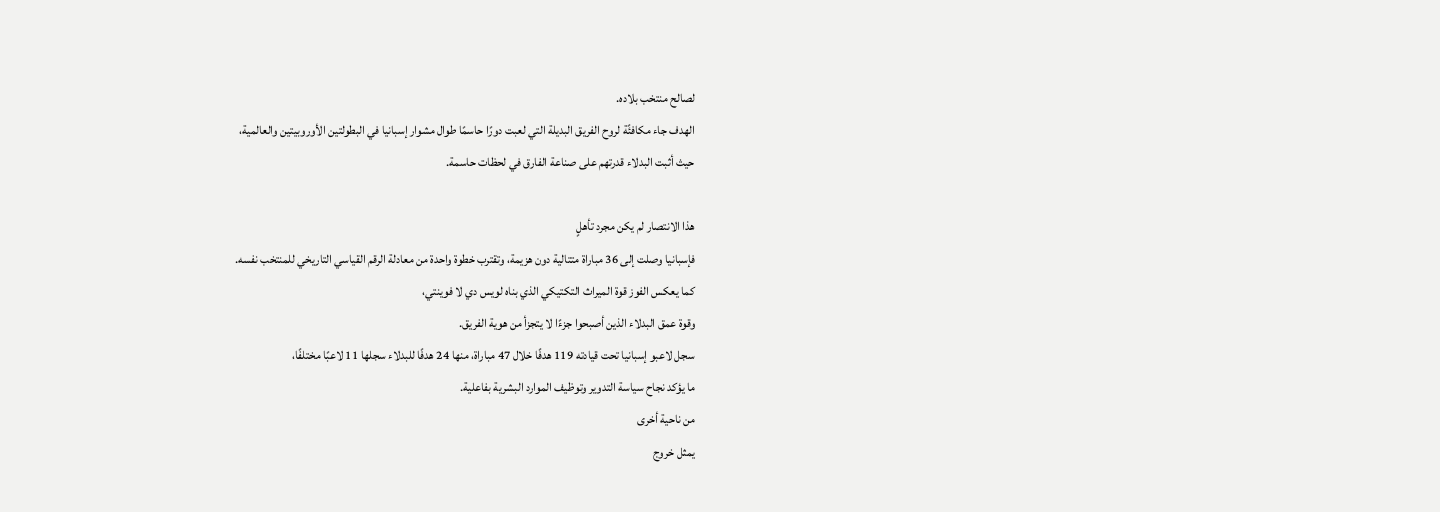لصالح منتخب بلاده.
الهدف جاء مكافئًة لروح الفريق البديلة التي لعبت دورًا حاسمًا طوال مشوار إسبانيا في البطولتين الأوروبيتين والعالمية،
حيث أثبت البدلاء قدرتهم على صناعة الفارق في لحظات حاسمة.

هذا الانتصار لم يكن مجرد تأهلٍ
فإسبانيا وصلت إلى 36 مباراة متتالية دون هزيمة، وتقترب خطوة واحدة من معادلة الرقم القياسي التاريخي للمنتخب نفسه.
كما يعكس الفوز قوة الميراث التكتيكي الذي بناه لويس دي لا فوينتي،
وقوة عمق البدلاء الذين أصبحوا جزءًا لا يتجزأ من هوية الفريق.
سجل لاعبو إسبانيا تحت قيادته 119 هدفًا خلال 47 مباراة، منها 24 هدفًا للبدلاء سجلها 11 لاعبًا مختلفًا،
ما يؤكد نجاح سياسة التدوير وتوظيف الموارد البشرية بفاعلية.
من ناحية أخرى
يمثل خروج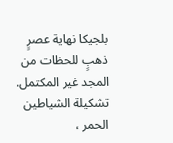بلجيكا نهاية عصرٍ ذهبٍ للحظات من المجد غير المكتمل.
تشكيلة الشياطين الحمر ،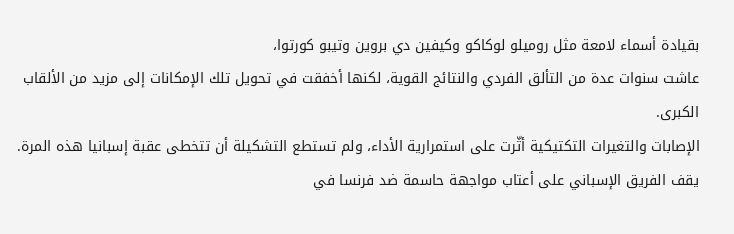بقيادة أسماء لامعة مثل روميلو لوكاكو وكيفين دي بروين وتيبو كورتوا،
عاشت سنوات عدة من التألق الفردي والنتائج القوية، لكنها أخفقت في تحويل تلك الإمكانات إلى مزيد من الألقاب الكبرى.
الإصابات والتغيرات التكتيكية أثّرت على استمرارية الأداء، ولم تستطع التشكيلة أن تتخطى عقبة إسبانيا هذه المرة.
يقف الفريق الإسباني على أعتاب مواجهة حاسمة ضد فرنسا في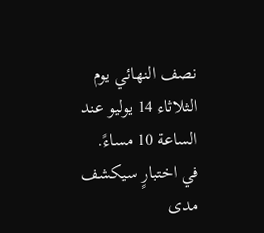نصف النهائي يوم الثلاثاء 14 يوليو عند الساعة 10 مساءً.
في اختبارٍ سيكشف مدى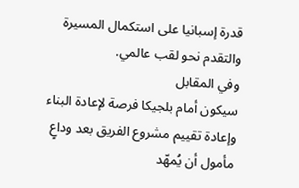قدرة إسبانيا على استكمال المسيرة والتقدم نحو لقب عالمي.
وفي المقابل
سيكون أمام بلجيكا فرصة لإعادة البناء وإعادة تقييم مشروع الفريق بعد وداعٍ مأمول أن يُمهّد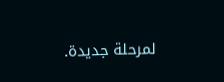لمرحلة جديدة.